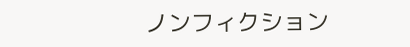ノンフィクション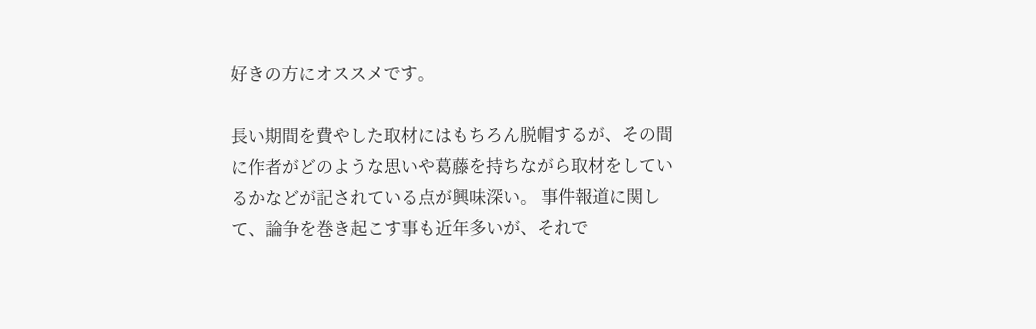好きの方にオススメです。

長い期間を費やした取材にはもちろん脱帽するが、その間に作者がどのような思いや葛藤を持ちながら取材をしているかなどが記されている点が興味深い。 事件報道に関して、論争を巻き起こす事も近年多いが、それで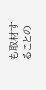も取材することの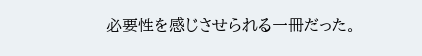必要性を感じさせられる一冊だった。